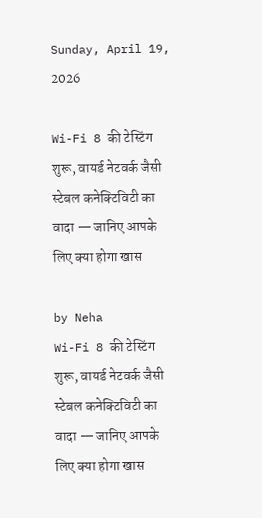Sunday, April 19, 2026

Wi-Fi 8 की टेस्टिंग शुरू, वायर्ड नेटवर्क जैसी स्टेबल कनेक्टिविटी का वादा — जानिए आपके लिए क्या होगा खास

by Neha
Wi-Fi 8 की टेस्टिंग शुरू, वायर्ड नेटवर्क जैसी स्टेबल कनेक्टिविटी का वादा — जानिए आपके लिए क्या होगा खास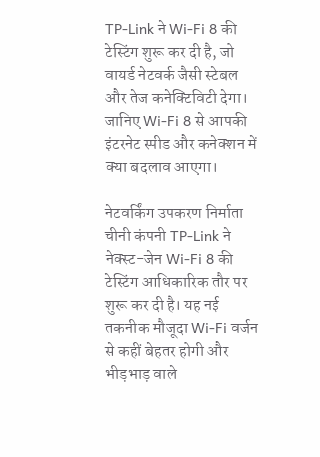TP-Link ने Wi-Fi 8 की टेस्टिंग शुरू कर दी है, जो वायर्ड नेटवर्क जैसी स्टेबल और तेज कनेक्टिविटी देगा। जानिए Wi-Fi 8 से आपकी इंटरनेट स्पीड और कनेक्शन में क्या बदलाव आएगा।

नेटवर्किंग उपकरण निर्माता चीनी कंपनी TP-Link ने नेक्स्ट-जेन Wi-Fi 8 की टेस्टिंग आधिकारिक तौर पर शुरू कर दी है। यह नई तकनीक मौजूदा Wi-Fi वर्जन से कहीं बेहतर होगी और भीड़भाड़ वाले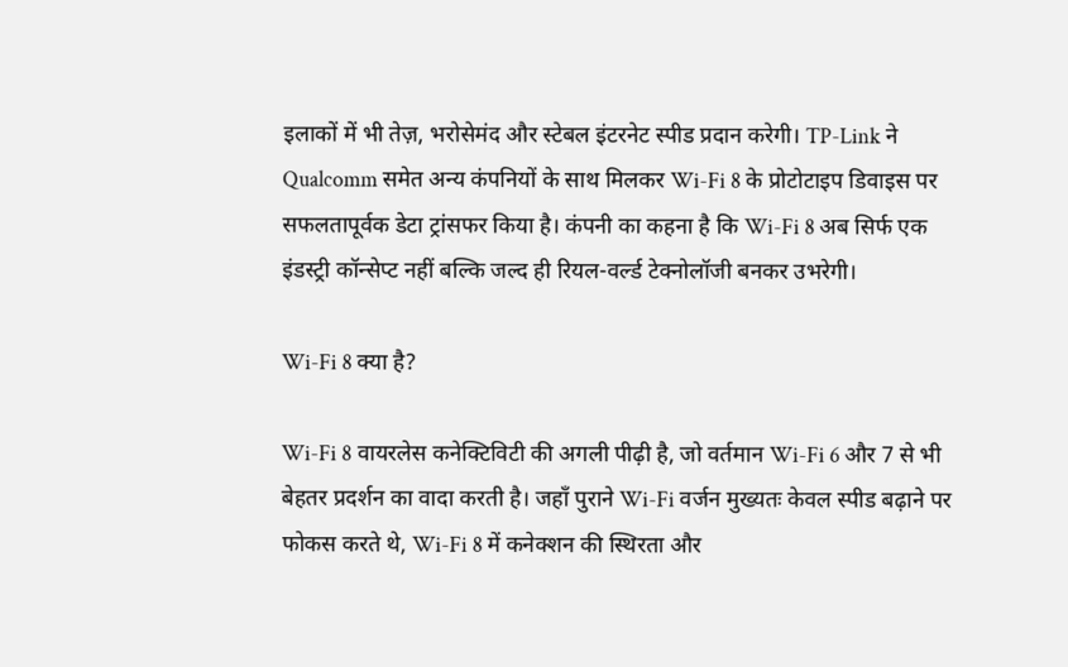इलाकों में भी तेज़, भरोसेमंद और स्टेबल इंटरनेट स्पीड प्रदान करेगी। TP-Link ने Qualcomm समेत अन्य कंपनियों के साथ मिलकर Wi-Fi 8 के प्रोटोटाइप डिवाइस पर सफलतापूर्वक डेटा ट्रांसफर किया है। कंपनी का कहना है कि Wi-Fi 8 अब सिर्फ एक इंडस्ट्री कॉन्सेप्ट नहीं बल्कि जल्द ही रियल-वर्ल्ड टेक्नोलॉजी बनकर उभरेगी।

Wi-Fi 8 क्या है?

Wi-Fi 8 वायरलेस कनेक्टिविटी की अगली पीढ़ी है, जो वर्तमान Wi-Fi 6 और 7 से भी बेहतर प्रदर्शन का वादा करती है। जहाँ पुराने Wi-Fi वर्जन मुख्यतः केवल स्पीड बढ़ाने पर फोकस करते थे, Wi-Fi 8 में कनेक्शन की स्थिरता और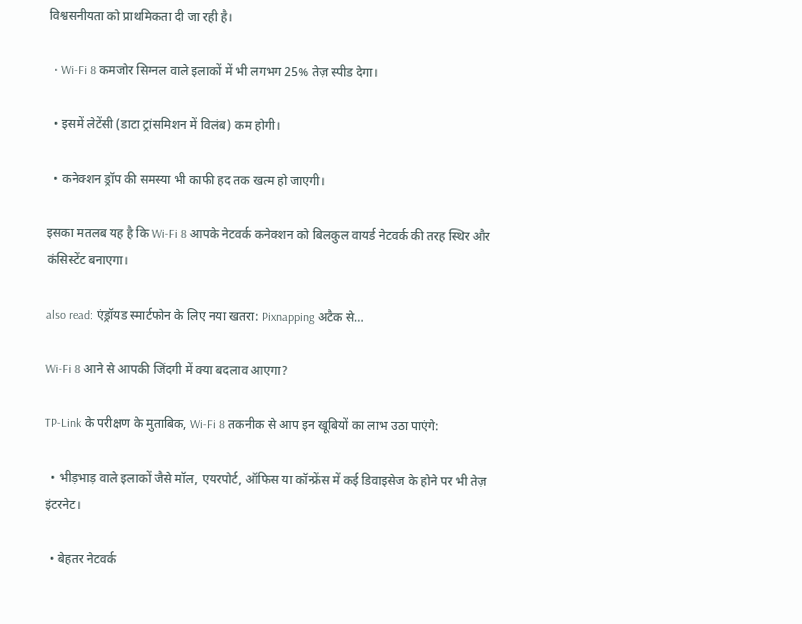विश्वसनीयता को प्राथमिकता दी जा रही है।

  • Wi-Fi 8 कमजोर सिग्नल वाले इलाकों में भी लगभग 25% तेज़ स्पीड देगा।

  • इसमें लेटेंसी (डाटा ट्रांसमिशन में विलंब) कम होगी।

  • कनेक्शन ड्रॉप की समस्या भी काफी हद तक खत्म हो जाएगी।

इसका मतलब यह है कि Wi-Fi 8 आपके नेटवर्क कनेक्शन को बिलकुल वायर्ड नेटवर्क की तरह स्थिर और कंसिस्टेंट बनाएगा।

also read: एंड्रॉयड स्मार्टफोन के लिए नया खतरा: Pixnapping अटैक से…

Wi-Fi 8 आने से आपकी जिंदगी में क्या बदलाव आएगा?

TP-Link के परीक्षण के मुताबिक, Wi-Fi 8 तकनीक से आप इन खूबियों का लाभ उठा पाएंगे:

  • भीड़भाड़ वाले इलाकों जैसे मॉल, एयरपोर्ट, ऑफिस या कॉन्फ्रेंस में कई डिवाइसेज के होने पर भी तेज़ इंटरनेट।

  • बेहतर नेटवर्क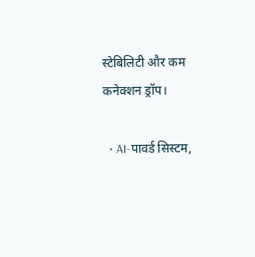स्टेबिलिटी और कम कनेक्शन ड्रॉप।

  • AI-पावर्ड सिस्टम,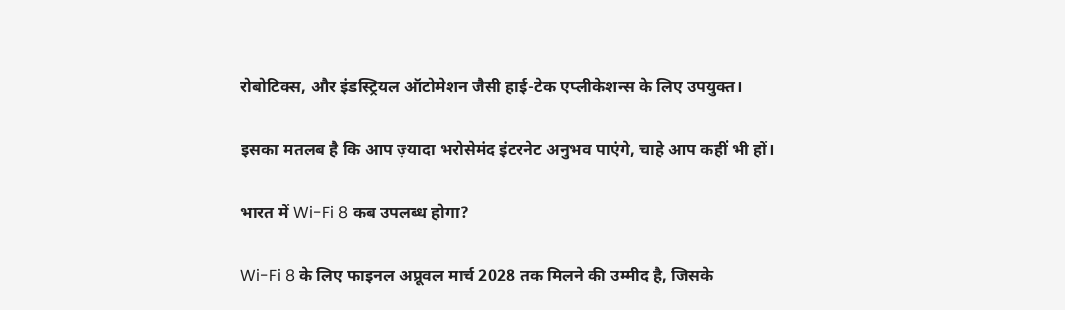रोबोटिक्स, और इंडस्ट्रियल ऑटोमेशन जैसी हाई-टेक एप्लीकेशन्स के लिए उपयुक्त।

इसका मतलब है कि आप ज़्यादा भरोसेमंद इंटरनेट अनुभव पाएंगे, चाहे आप कहीं भी हों।

भारत में Wi-Fi 8 कब उपलब्ध होगा?

Wi-Fi 8 के लिए फाइनल अप्रूवल मार्च 2028 तक मिलने की उम्मीद है, जिसके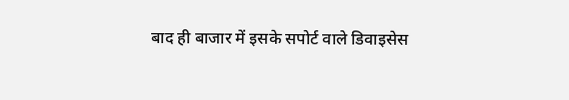बाद ही बाजार में इसके सपोर्ट वाले डिवाइसेस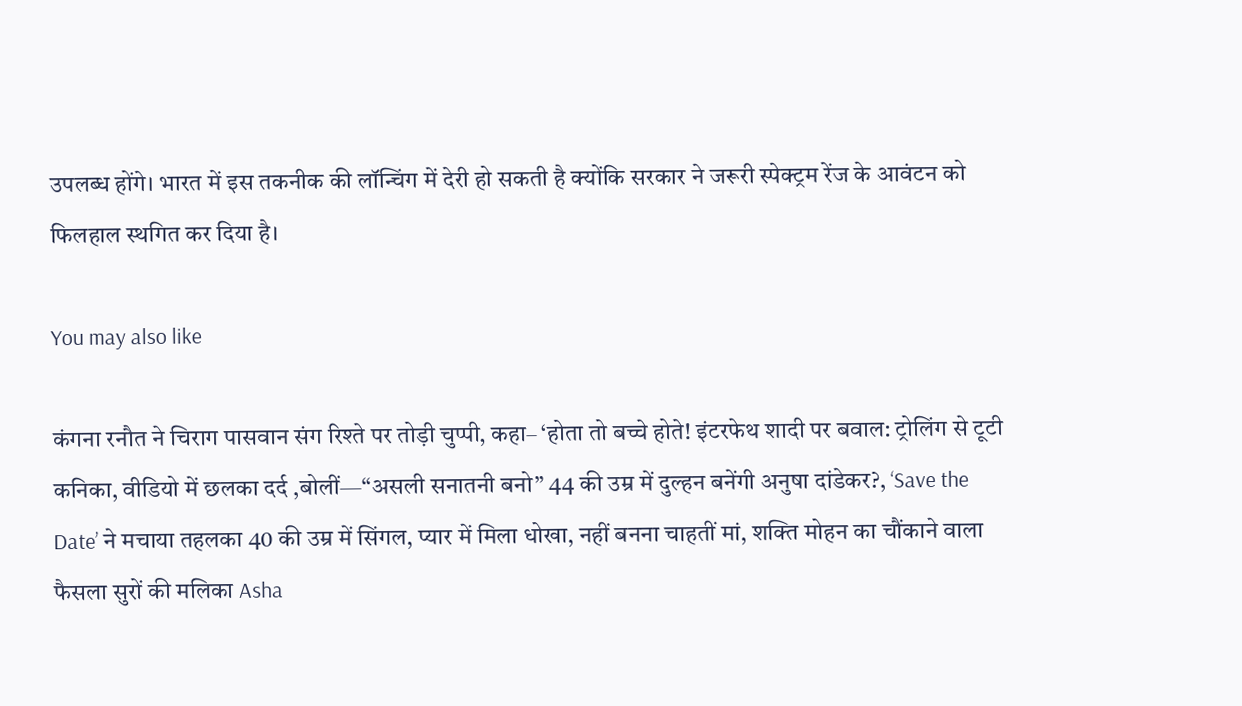उपलब्ध होंगे। भारत में इस तकनीक की लॉन्चिंग में देरी हो सकती है क्योंकि सरकार ने जरूरी स्पेक्ट्रम रेंज के आवंटन को फिलहाल स्थगित कर दिया है।

You may also like

कंगना रनौत ने चिराग पासवान संग रिश्ते पर तोड़ी चुप्पी, कहा– ‘होता तो बच्चे होते! इंटरफेथ शादी पर बवाल: ट्रोलिंग से टूटी कनिका, वीडियो में छलका दर्द ,बोलीं—“असली सनातनी बनो” 44 की उम्र में दुल्हन बनेंगी अनुषा दांडेकर?, ‘Save the Date’ ने मचाया तहलका 40 की उम्र में सिंगल, प्यार में मिला धोखा, नहीं बनना चाहतीं मां, शक्ति मोहन का चौंकाने वाला फैसला सुरों की मलिका Asha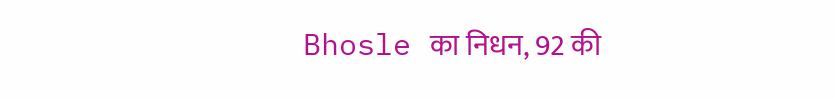Bhosle का निधन, 92 की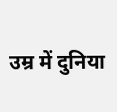उम्र में दुनिया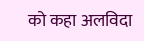को कहा अलविदा